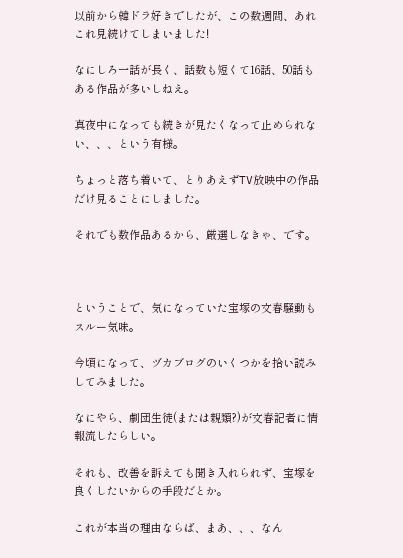以前から韓ドラ好きでしたが、この数週間、あれこれ見続けてしまいました!

なにしろ一話が長く、話数も短くて16話、50話もある作品が多いしねえ。

真夜中になっても続きが見たくなって止められない、、、という有様。

ちょっと落ち着いて、とりあえずTV放映中の作品だけ見ることにしました。

それでも数作品あるから、厳選しなきゃ、です。



ということで、気になっていた宝塚の文春騒動もスルー気味。

今頃になって、ヅカブログのいくつかを拾い読みしてみました。

なにやら、劇団生徒(または親類?)が文春記者に情報流したらしい。

それも、改善を訴えても聞き入れられず、宝塚を良くしたいからの手段だとか。

これが本当の理由ならば、まあ、、、なん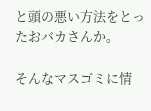と頭の悪い方法をとったおバカさんか。

そんなマスゴミに情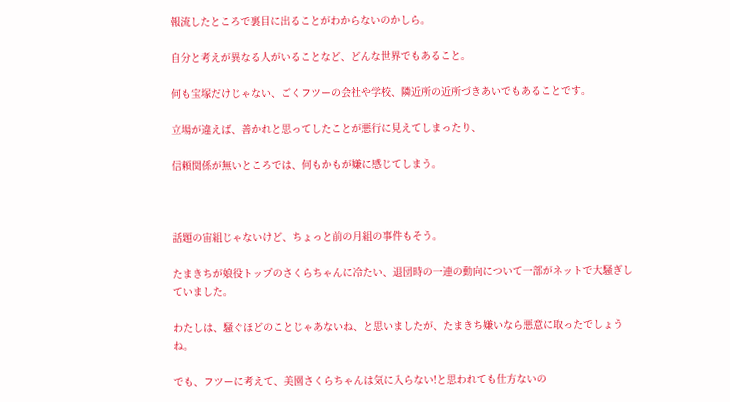報流したところで裏目に出ることがわからないのかしら。

自分と考えが異なる人がいることなど、どんな世界でもあること。

何も宝塚だけじゃない、ごくフツーの会社や学校、隣近所の近所づきあいでもあることです。

立場が違えば、善かれと思ってしたことが悪行に見えてしまったり、

信頼関係が無いところでは、何もかもが嫌に感じてしまう。



話題の宙組じゃないけど、ちょっと前の月組の事件もそう。

たまきちが娘役トップのさくらちゃんに冷たい、退団時の一連の動向について一部がネットで大騒ぎしていました。

わたしは、騒ぐほどのことじゃあないね、と思いましたが、たまきち嫌いなら悪意に取ったでしょうね。

でも、フツーに考えて、美園さくらちゃんは気に入らない!と思われても仕方ないの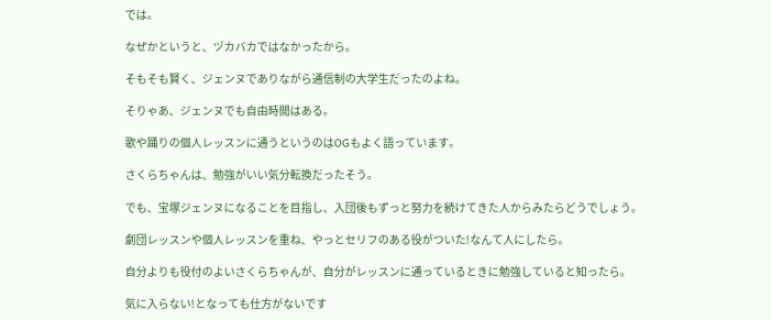では。

なぜかというと、ヅカバカではなかったから。

そもそも賢く、ジェンヌでありながら通信制の大学生だったのよね。

そりゃあ、ジェンヌでも自由時間はある。

歌や踊りの個人レッスンに通うというのはOGもよく語っています。

さくらちゃんは、勉強がいい気分転換だったそう。

でも、宝塚ジェンヌになることを目指し、入団後もずっと努力を続けてきた人からみたらどうでしょう。

劇団レッスンや個人レッスンを重ね、やっとセリフのある役がついた!なんて人にしたら。

自分よりも役付のよいさくらちゃんが、自分がレッスンに通っているときに勉強していると知ったら。

気に入らない!となっても仕方がないです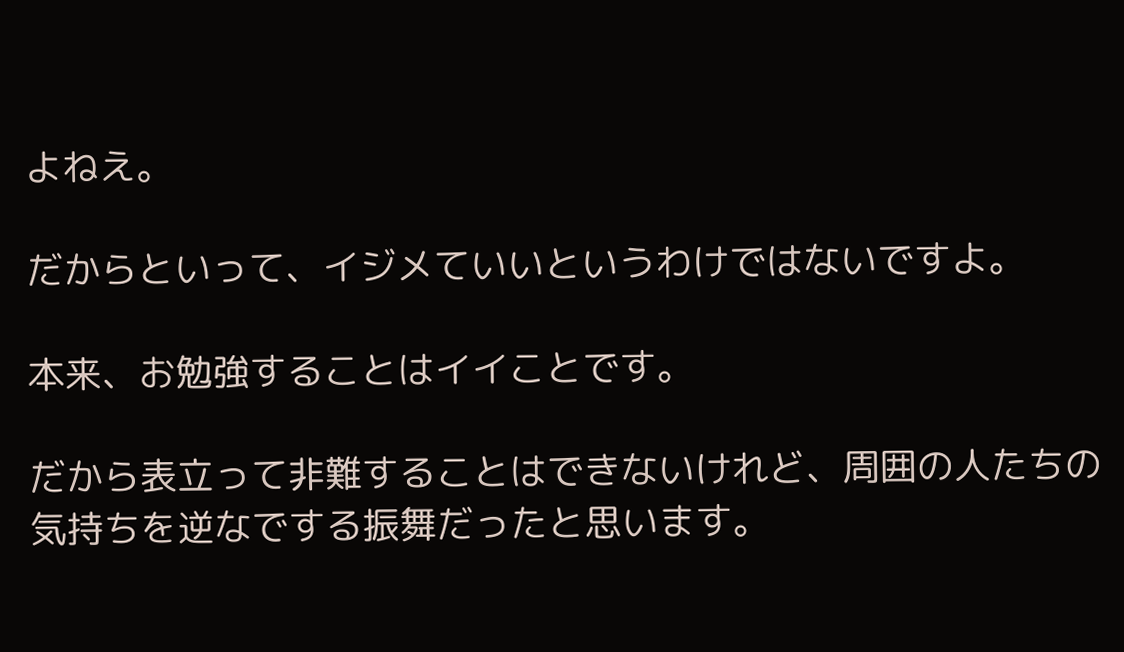よねえ。

だからといって、イジメていいというわけではないですよ。

本来、お勉強することはイイことです。

だから表立って非難することはできないけれど、周囲の人たちの気持ちを逆なでする振舞だったと思います。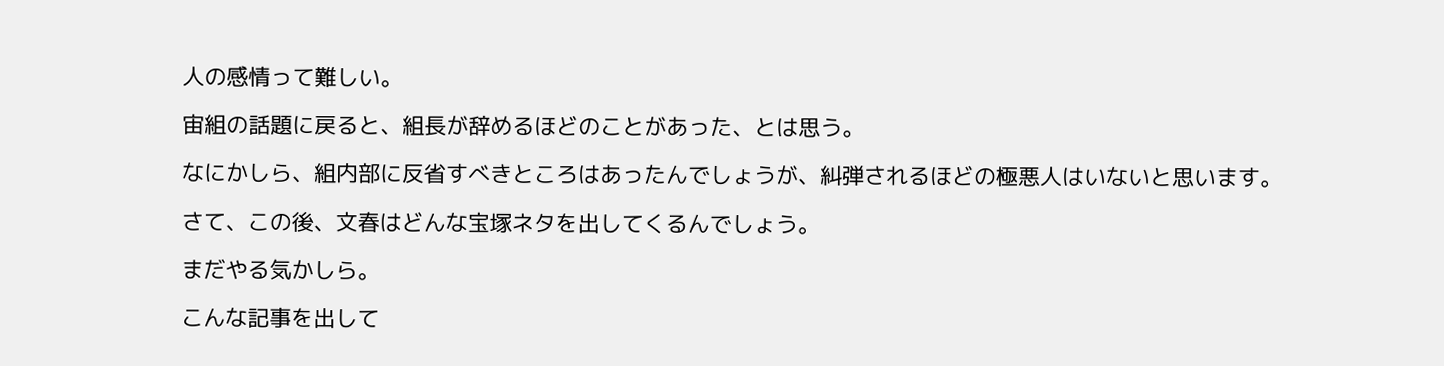人の感情って難しい。

宙組の話題に戻ると、組長が辞めるほどのことがあった、とは思う。

なにかしら、組内部に反省すべきところはあったんでしょうが、糾弾されるほどの極悪人はいないと思います。

さて、この後、文春はどんな宝塚ネタを出してくるんでしょう。

まだやる気かしら。

こんな記事を出して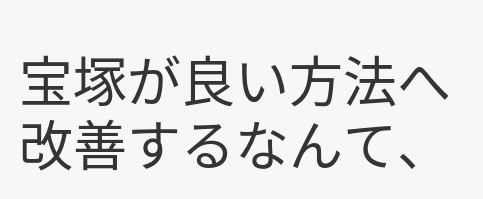宝塚が良い方法へ改善するなんて、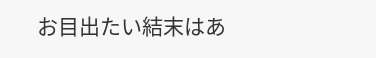お目出たい結末はあ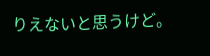りえないと思うけど。